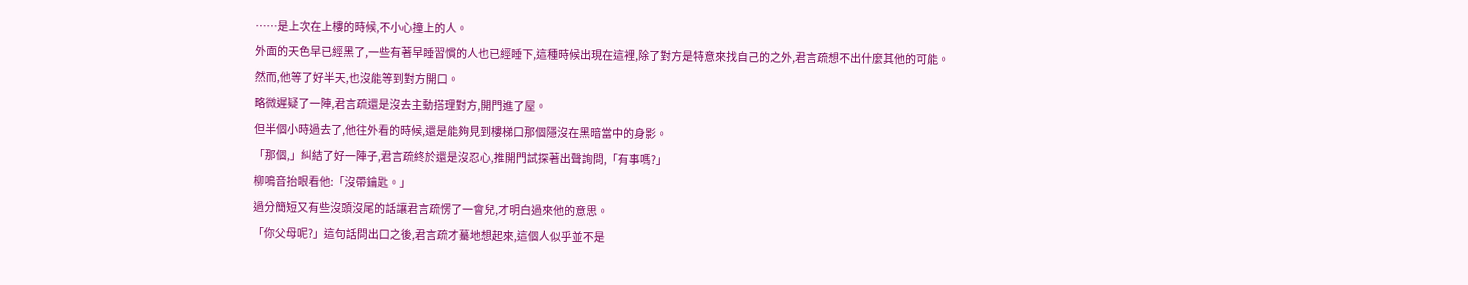……是上次在上樓的時候,不小心撞上的人。
外面的天色早已經黑了,一些有著早睡習慣的人也已經睡下,這種時候出現在這裡,除了對方是特意來找自己的之外,君言疏想不出什麼其他的可能。
然而,他等了好半天,也沒能等到對方開口。
略微遲疑了一陣,君言疏還是沒去主動搭理對方,開門進了屋。
但半個小時過去了,他往外看的時候,還是能夠見到樓梯口那個隱沒在黑暗當中的身影。
「那個,」糾結了好一陣子,君言疏終於還是沒忍心,推開門試探著出聲詢問,「有事嗎?」
柳鳴音抬眼看他:「沒帶鑰匙。」
過分簡短又有些沒頭沒尾的話讓君言疏愣了一會兒,才明白過來他的意思。
「你父母呢?」這句話問出口之後,君言疏才驀地想起來,這個人似乎並不是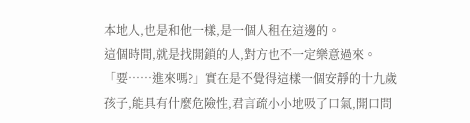本地人,也是和他一樣,是一個人租在這邊的。
這個時間,就是找開鎖的人,對方也不一定樂意過來。
「要……進來嗎?」實在是不覺得這樣一個安靜的十九歲孩子,能具有什麼危險性,君言疏小小地吸了口氣,開口問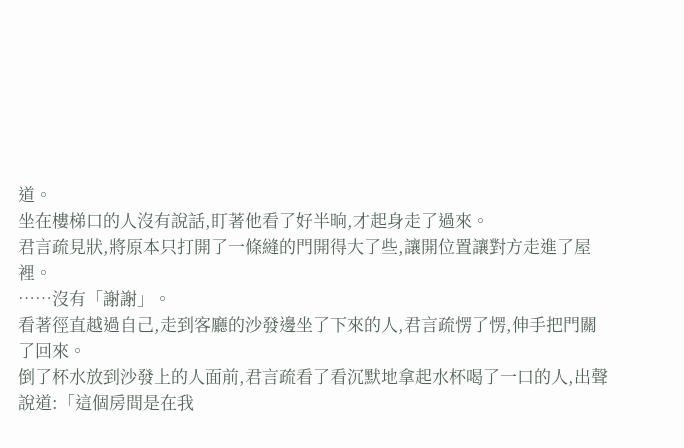道。
坐在樓梯口的人沒有說話,盯著他看了好半晌,才起身走了過來。
君言疏見狀,將原本只打開了一條縫的門開得大了些,讓開位置讓對方走進了屋裡。
……沒有「謝謝」。
看著徑直越過自己,走到客廳的沙發邊坐了下來的人,君言疏愣了愣,伸手把門關了回來。
倒了杯水放到沙發上的人面前,君言疏看了看沉默地拿起水杯喝了一口的人,出聲說道:「這個房間是在我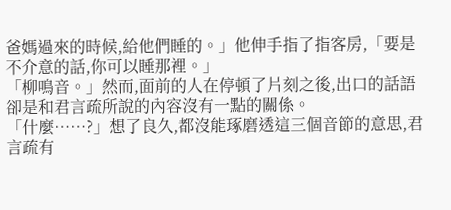爸媽過來的時候,給他們睡的。」他伸手指了指客房,「要是不介意的話,你可以睡那裡。」
「柳鳴音。」然而,面前的人在停頓了片刻之後,出口的話語卻是和君言疏所說的內容沒有一點的關係。
「什麼……?」想了良久,都沒能琢磨透這三個音節的意思,君言疏有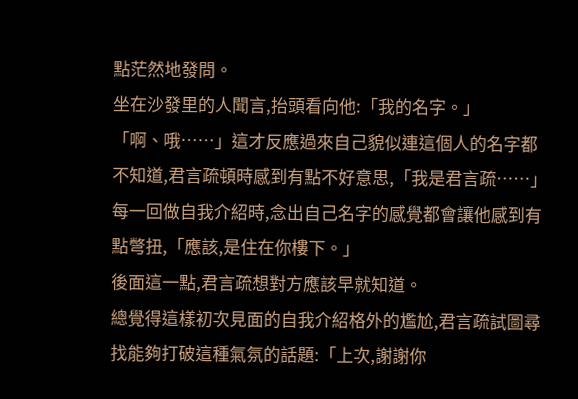點茫然地發問。
坐在沙發里的人聞言,抬頭看向他:「我的名字。」
「啊、哦……」這才反應過來自己貌似連這個人的名字都不知道,君言疏頓時感到有點不好意思,「我是君言疏……」每一回做自我介紹時,念出自己名字的感覺都會讓他感到有點彆扭,「應該,是住在你樓下。」
後面這一點,君言疏想對方應該早就知道。
總覺得這樣初次見面的自我介紹格外的尷尬,君言疏試圖尋找能夠打破這種氣氛的話題:「上次,謝謝你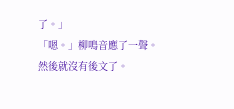了。」
「嗯。」柳鳴音應了一聲。
然後就沒有後文了。